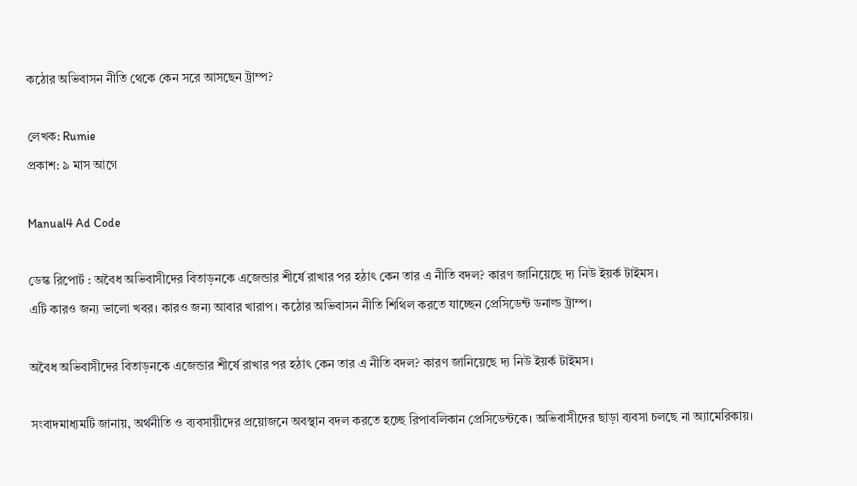কঠোর অভিবাসন নীতি থেকে কেন সরে আসছেন ট্রাম্প?

লেখক: Rumie
প্রকাশ: ৯ মাস আগে

Manual4 Ad Code

ডেস্ক রিপোর্ট : অবৈধ অভিবাসীদের বিতাড়নকে এজেন্ডার শীর্ষে রাখার পর হঠাৎ কেন তার এ নীতি বদল? কারণ জানিয়েছে দ্য নিউ ইয়র্ক টাইমস।
এটি কারও জন্য ভালো খবর। কারও জন্য আবার খারাপ। কঠোর অভিবাসন নীতি শিথিল করতে যাচ্ছেন প্রেসিডেন্ট ডনাল্ড ট্রাম্প।

অবৈধ অভিবাসীদের বিতাড়নকে এজেন্ডার শীর্ষে রাখার পর হঠাৎ কেন তার এ নীতি বদল? কারণ জানিয়েছে দ্য নিউ ইয়র্ক টাইমস।

সংবাদমাধ্যমটি জানায়, অর্থনীতি ও ব্যবসায়ীদের প্রয়োজনে অবস্থান বদল করতে হচ্ছে রিপাবলিকান প্রেসিডেন্টকে। অভিবাসীদের ছাড়া ব্যবসা চলছে না অ্যামেরিকায়।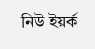নিউ ইয়র্ক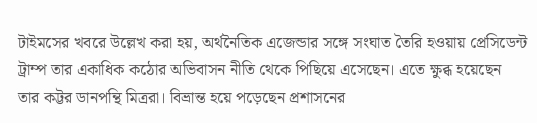টাইমসের খবরে উল্লেখ করা হয়, অর্থনৈতিক এজেন্ডার সঙ্গে সংঘাত তৈরি হওয়ায় প্রেসিডেন্ট ট্রাম্প তার একাধিক কঠোর অভিবাসন নীতি থেকে পিছিয়ে এসেছেন। এতে ক্ষুব্ধ হয়েছেন তার কট্টর ডানপন্থি মিত্ররা। বিভ্রান্ত হয়ে পড়েছেন প্রশাসনের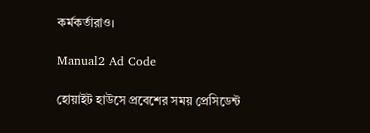কর্মকর্তারাও।

Manual2 Ad Code

হোয়াইট হাউসে প্রবেশের সময় প্রেসিডেন্ট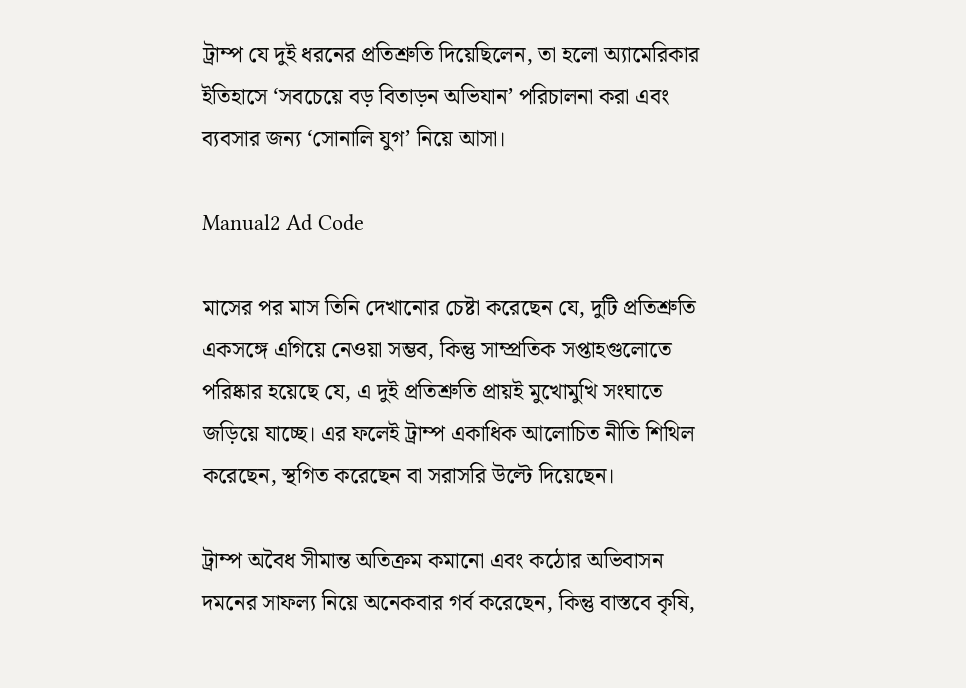ট্রাম্প যে দুই ধরনের প্রতিশ্রুতি দিয়েছিলেন, তা হলো অ্যামেরিকার ইতিহাসে ‘সবচেয়ে বড় বিতাড়ন অভিযান’ পরিচালনা করা এবং ব্যবসার জন্য ‘সোনালি যুগ’ নিয়ে আসা।

Manual2 Ad Code

মাসের পর মাস তিনি দেখানোর চেষ্টা করেছেন যে, দুটি প্রতিশ্রুতি একসঙ্গে এগিয়ে নেওয়া সম্ভব, কিন্তু সাম্প্রতিক সপ্তাহগুলোতে পরিষ্কার হয়েছে যে, এ দুই প্রতিশ্রুতি প্রায়ই মুখোমুখি সংঘাতে জড়িয়ে যাচ্ছে। এর ফলেই ট্রাম্প একাধিক আলোচিত নীতি শিথিল করেছেন, স্থগিত করেছেন বা সরাসরি উল্টে দিয়েছেন।

ট্রাম্প অবৈধ সীমান্ত অতিক্রম কমানো এবং কঠোর অভিবাসন দমনের সাফল্য নিয়ে অনেকবার গর্ব করেছেন, কিন্তু বাস্তবে কৃষি,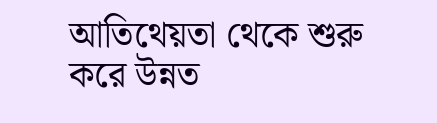আতিথেয়তা থেকে শুরু করে উন্নত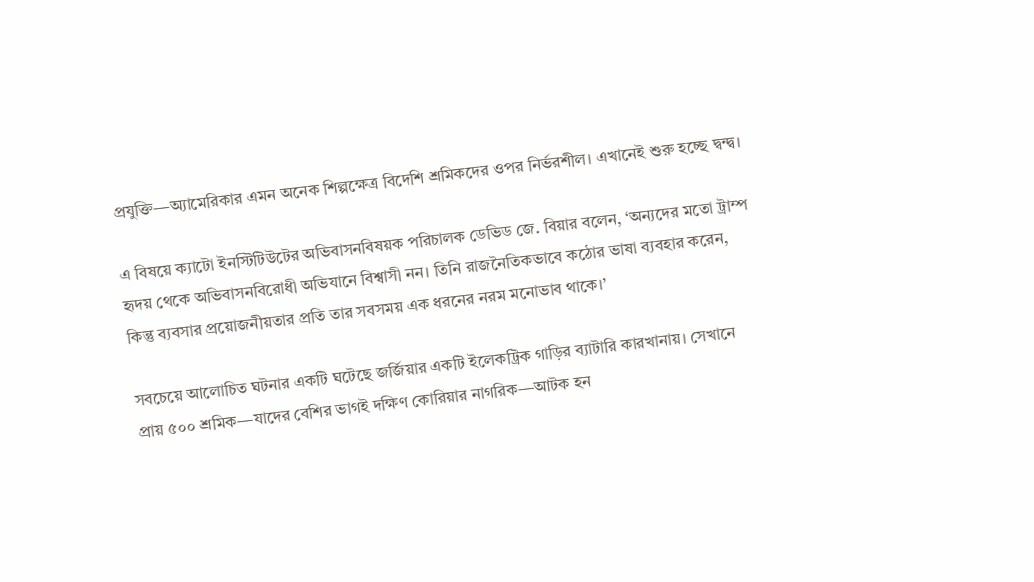প্রযুক্তি—অ্যামেরিকার এমন অনেক শিল্পক্ষেত্র বিদেশি শ্রমিকদের ওপর নির্ভরশীল। এখানেই শুরু হচ্ছে দ্বন্দ্ব।

এ বিষয়ে ক্যাটো ইনস্টিটিউটের অভিবাসনবিষয়ক পরিচালক ডেভিড জে. বিয়ার বলেন, ‘অন্যদের মতো ট্রাম্প হৃদয় থেকে অভিবাসনবিরোধী অভিযানে বিশ্বাসী নন। তিনি রাজনৈতিকভাবে কঠোর ভাষা ব্যবহার করেন, কিন্তু ব্যবসার প্রয়োজনীয়তার প্রতি তার সবসময় এক ধরনের নরম মনোভাব থাকে।’

সবচেয়ে আলোচিত ঘটনার একটি ঘটেছে জর্জিয়ার একটি ইলেকট্রিক গাড়ির ব্যাটারি কারখানায়। সেখানে প্রায় ৫০০ শ্রমিক—যাদের বেশির ভাগই দক্ষিণ কোরিয়ার নাগরিক—আটক হন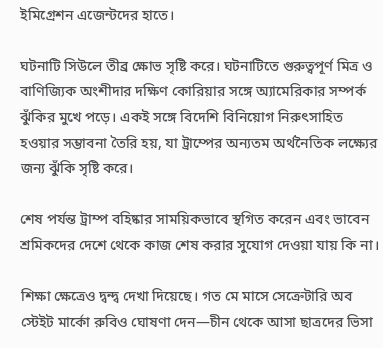ইমিগ্রেশন এজেন্টদের হাতে।

ঘটনাটি সিউলে তীব্র ক্ষোভ সৃষ্টি করে। ঘটনাটিতে গুরুত্বপূর্ণ মিত্র ও বাণিজ্যিক অংশীদার দক্ষিণ কোরিয়ার সঙ্গে অ্যামেরিকার সম্পর্ক ঝুঁকির মুখে পড়ে। একই সঙ্গে বিদেশি বিনিয়োগ নিরুৎসাহিত হওয়ার সম্ভাবনা তৈরি হয়, যা ট্রাম্পের অন্যতম অর্থনৈতিক লক্ষ্যের জন্য ঝুঁকি সৃষ্টি করে।

শেষ পর্যন্ত ট্রাম্প বহিষ্কার সাময়িকভাবে স্থগিত করেন এবং ভাবেন শ্রমিকদের দেশে থেকে কাজ শেষ করার সুযোগ দেওয়া যায় কি না।

শিক্ষা ক্ষেত্রেও দ্বন্দ্ব দেখা দিয়েছে। গত মে মাসে সেক্রেটারি অব স্টেইট মার্কো রুবিও ঘোষণা দেন—চীন থেকে আসা ছাত্রদের ভিসা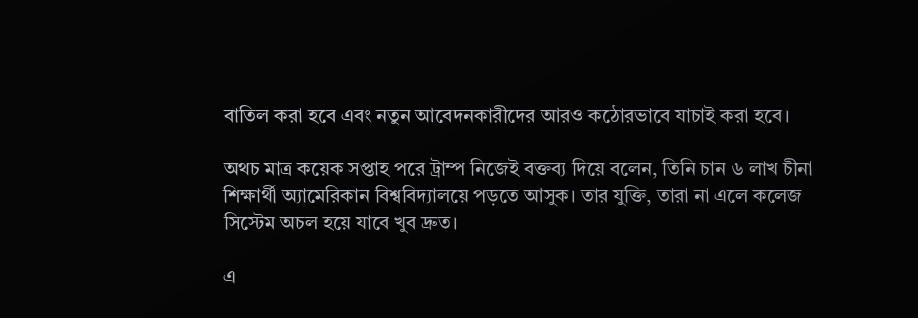বাতিল করা হবে এবং নতুন আবেদনকারীদের আরও কঠোরভাবে যাচাই করা হবে।

অথচ মাত্র কয়েক সপ্তাহ পরে ট্রাম্প নিজেই বক্তব্য দিয়ে বলেন, তিনি চান ৬ লাখ চীনা শিক্ষার্থী অ্যামেরিকান বিশ্ববিদ্যালয়ে পড়তে আসুক। তার যুক্তি, তারা না এলে কলেজ সিস্টেম অচল হয়ে যাবে খুব দ্রুত।

এ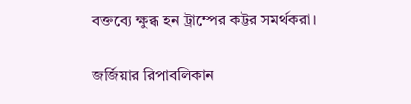বক্তব্যে ক্ষুব্ধ হন ট্রাম্পের কট্টর সমর্থকরা।

জর্জিয়ার রিপাবলিকান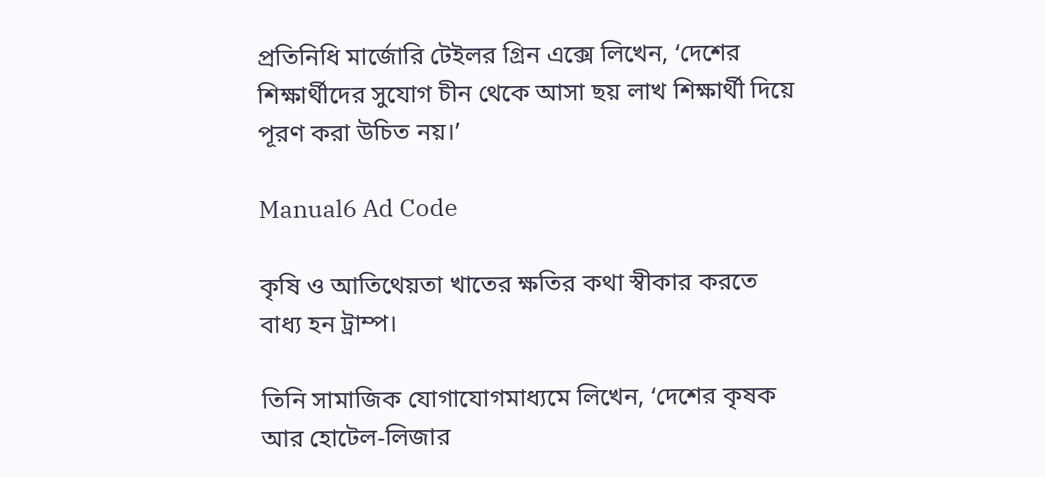প্রতিনিধি মার্জোরি টেইলর গ্রিন এক্সে লিখেন, ‘দেশের শিক্ষার্থীদের সুযোগ চীন থেকে আসা ছয় লাখ শিক্ষার্থী দিয়ে পূরণ করা উচিত নয়।’

Manual6 Ad Code

কৃষি ও আতিথেয়তা খাতের ক্ষতির কথা স্বীকার করতে বাধ্য হন ট্রাম্প।

তিনি সামাজিক যোগাযোগমাধ্যমে লিখেন, ‘দেশের কৃষক আর হোটেল-লিজার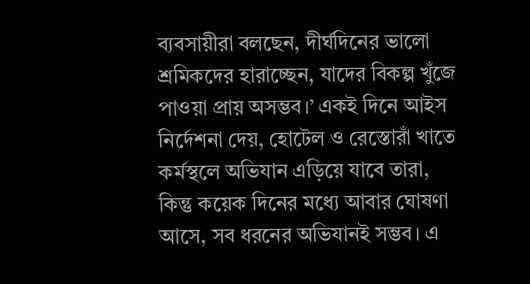ব্যবসায়ীরা বলছেন, দীর্ঘদিনের ভালো শ্রমিকদের হারাচ্ছেন, যাদের বিকল্প খুঁজে পাওয়া প্রায় অসম্ভব।’ একই দিনে আইস নির্দেশনা দেয়, হোটেল ও রেস্তোরাঁ খাতে কর্মস্থলে অভিযান এড়িয়ে যাবে তারা, কিন্তু কয়েক দিনের মধ্যে আবার ঘোষণা আসে, সব ধরনের অভিযানই সম্ভব। এ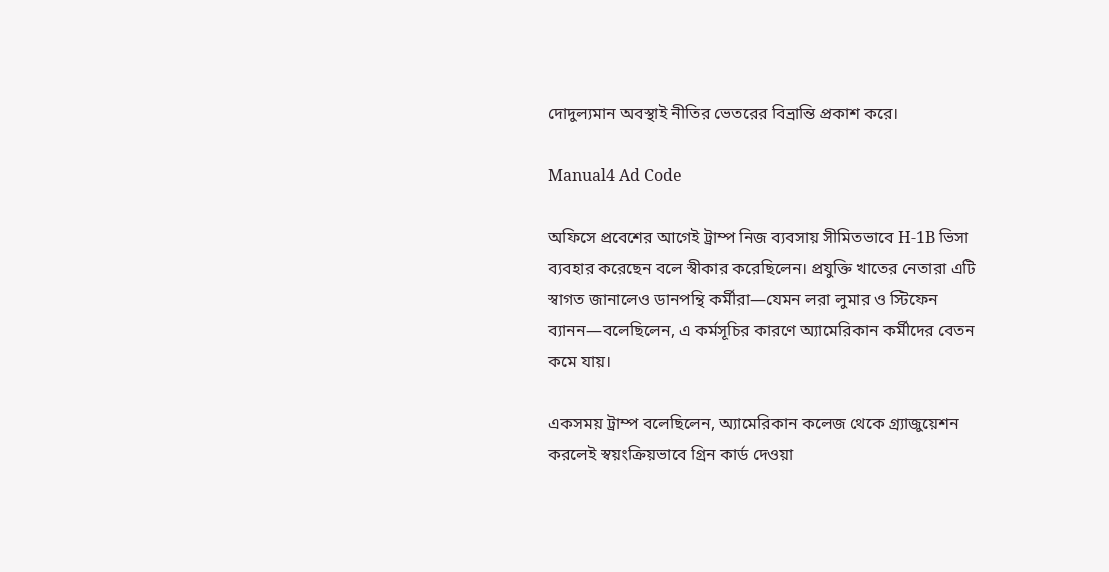দোদুল্যমান অবস্থাই নীতির ভেতরের বিভ্রান্তি প্রকাশ করে।

Manual4 Ad Code

অফিসে প্রবেশের আগেই ট্রাম্প নিজ ব্যবসায় সীমিতভাবে H-1B ভিসা ব্যবহার করেছেন বলে স্বীকার করেছিলেন। প্রযুক্তি খাতের নেতারা এটি স্বাগত জানালেও ডানপন্থি কর্মীরা—যেমন লরা লুমার ও স্টিফেন ব্যানন—বলেছিলেন, এ কর্মসূচির কারণে অ্যামেরিকান কর্মীদের বেতন কমে যায়।

একসময় ট্রাম্প বলেছিলেন, অ্যামেরিকান কলেজ থেকে গ্র্যাজুয়েশন করলেই স্বয়ংক্রিয়ভাবে গ্রিন কার্ড দেওয়া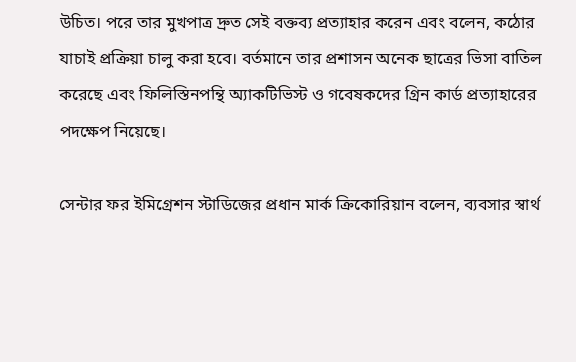উচিত। পরে তার মুখপাত্র দ্রুত সেই বক্তব্য প্রত্যাহার করেন এবং বলেন, কঠোর যাচাই প্রক্রিয়া চালু করা হবে। বর্তমানে তার প্রশাসন অনেক ছাত্রের ভিসা বাতিল করেছে এবং ফিলিস্তিনপন্থি অ্যাকটিভিস্ট ও গবেষকদের গ্রিন কার্ড প্রত্যাহারের পদক্ষেপ নিয়েছে।

সেন্টার ফর ইমিগ্রেশন স্টাডিজের প্রধান মার্ক ক্রিকোরিয়ান বলেন, ব্যবসার স্বার্থ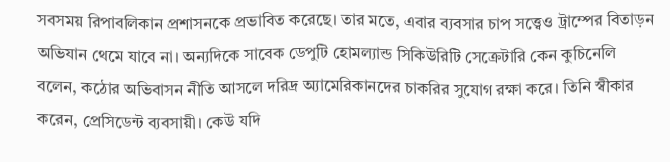সবসময় রিপাবলিকান প্রশাসনকে প্রভাবিত করেছে। তার মতে, এবার ব্যবসার চাপ সত্ত্বেও ট্রাম্পের বিতাড়ন অভিযান থেমে যাবে না। অন্যদিকে সাবেক ডেপুটি হোমল্যান্ড সিকিউরিটি সেক্রেটারি কেন কুচিনেলি বলেন, কঠোর অভিবাসন নীতি আসলে দরিদ্র অ্যামেরিকানদের চাকরির সুযোগ রক্ষা করে। তিনি স্বীকার করেন, প্রেসিডেন্ট ব্যবসায়ী। কেউ যদি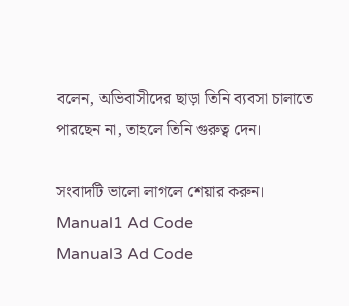বলেন, অভিবাসীদের ছাড়া তিনি ব্যবসা চালাতে পারছেন না, তাহলে তিনি গুরুত্ব দেন।

সংবাদটি ভালো লাগলে শেয়ার করুন।
Manual1 Ad Code
Manual3 Ad Code